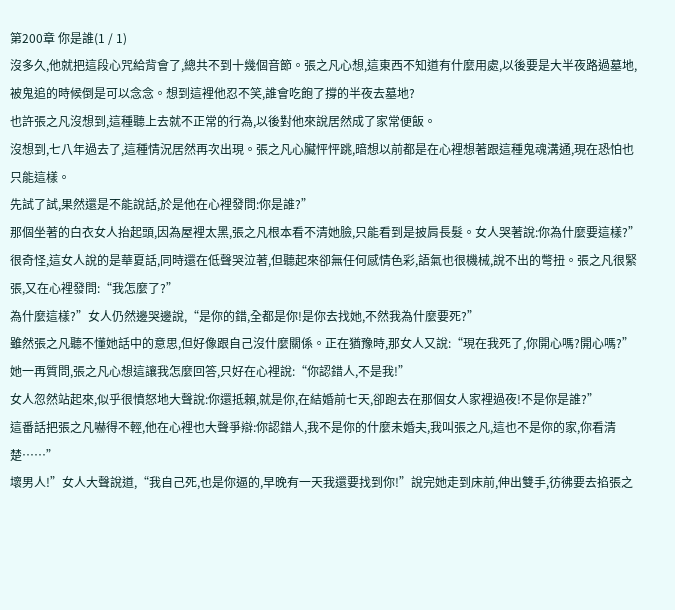第200章 你是誰(1 / 1)
沒多久,他就把這段心咒給背會了,總共不到十幾個音節。張之凡心想,這東西不知道有什麼用處,以後要是大半夜路過墓地,被鬼追的時候倒是可以念念。想到這裡他忍不笑,誰會吃飽了撐的半夜去墓地?
也許張之凡沒想到,這種聽上去就不正常的行為,以後對他來說居然成了家常便飯。
沒想到,七八年過去了,這種情況居然再次出現。張之凡心臟怦怦跳,暗想以前都是在心裡想著跟這種鬼魂溝通,現在恐怕也只能這樣。
先試了試,果然還是不能說話,於是他在心裡發問:你是誰?”
那個坐著的白衣女人抬起頭,因為屋裡太黑,張之凡根本看不清她臉,只能看到是披肩長髮。女人哭著說:你為什麼要這樣?”
很奇怪,這女人說的是華夏話,同時還在低聲哭泣著,但聽起來卻無任何感情色彩,語氣也很機械,說不出的彆扭。張之凡很緊張,又在心裡發問:“我怎麼了?”
為什麼這樣?”女人仍然邊哭邊說,“是你的錯,全都是你!是你去找她,不然我為什麼要死?”
雖然張之凡聽不懂她話中的意思,但好像跟自己沒什麼關係。正在猶豫時,那女人又說:“現在我死了,你開心嗎?開心嗎?”她一再質問,張之凡心想這讓我怎麼回答,只好在心裡說:“你認錯人,不是我!”
女人忽然站起來,似乎很憤怒地大聲說:你還抵賴,就是你,在結婚前七天,卻跑去在那個女人家裡過夜!不是你是誰?”
這番話把張之凡嚇得不輕,他在心裡也大聲爭辯:你認錯人,我不是你的什麼未婚夫,我叫張之凡,這也不是你的家,你看清楚……”
壞男人!”女人大聲說道,“我自己死,也是你逼的,早晚有一天我還要找到你!”說完她走到床前,伸出雙手,彷彿要去掐張之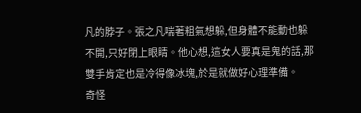凡的脖子。張之凡喘著粗氣想躲,但身體不能動也躲不開,只好閉上眼睛。他心想,這女人要真是鬼的話,那雙手肯定也是冷得像冰塊,於是就做好心理準備。
奇怪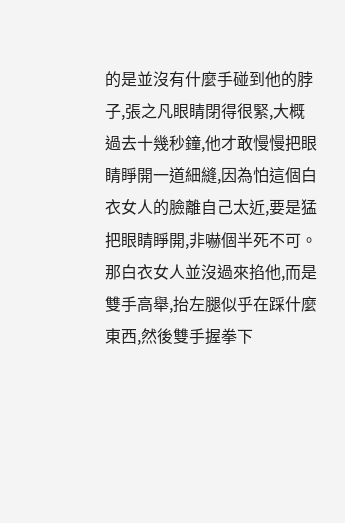的是並沒有什麼手碰到他的脖子,張之凡眼睛閉得很緊,大概過去十幾秒鐘,他才敢慢慢把眼睛睜開一道細縫,因為怕這個白衣女人的臉離自己太近,要是猛把眼睛睜開,非嚇個半死不可。
那白衣女人並沒過來掐他,而是雙手高舉,抬左腿似乎在踩什麼東西,然後雙手握拳下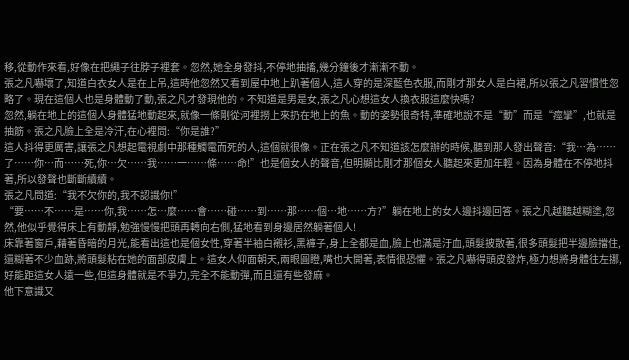移,從動作來看,好像在把繩子往脖子裡套。忽然,她全身發抖,不停地抽搐,幾分鐘後才漸漸不動。
張之凡嚇壞了,知道白衣女人是在上吊,這時他忽然又看到屋中地上趴著個人,這人穿的是深藍色衣服,而剛才那女人是白裙,所以張之凡習慣性忽略了。現在這個人也是身體動了動,張之凡才發現他的。不知道是男是女,張之凡心想這女人換衣服這麼快嗎?
忽然,躺在地上的這個人身體猛地動起來,就像一條剛從河裡撈上來扔在地上的魚。動的姿勢很奇特,準確地說不是“動”而是“痙攣”,也就是抽筋。張之凡臉上全是冷汗,在心裡問:“你是誰?”
這人抖得更厲害,讓張之凡想起電視劇中那種觸電而死的人,這個就很像。正在張之凡不知道該怎麼辦的時候,聽到那人發出聲音:“我…為……了……你…而……死,你…欠……我……一……條……命!”也是個女人的聲音,但明顯比剛才那個女人聽起來更加年輕。因為身體在不停地抖著,所以發聲也斷斷續續。
張之凡問道:“我不欠你的,我不認識你!”
“要……不……是……你,我……怎…麼……會……碰……到……那……個…地……方?”躺在地上的女人邊抖邊回答。張之凡越聽越糊塗,忽然,他似乎覺得床上有動靜,勉強慢慢把頭再轉向右側,猛地看到身邊居然躺著個人!
床靠著窗戶,藉著昏暗的月光,能看出這也是個女性,穿著半袖白襯衫,黑褲子,身上全都是血,臉上也滿是汙血,頭髮披散著,很多頭髮把半邊臉擋住,還糊著不少血跡,將頭髮粘在她的面部皮膚上。這女人仰面朝天,兩眼圓瞪,嘴也大開著,表情很恐懼。張之凡嚇得頭皮發炸,極力想將身體往左挪,好能距這女人遠一些,但這身體就是不爭力,完全不能動彈,而且還有些發麻。
他下意識又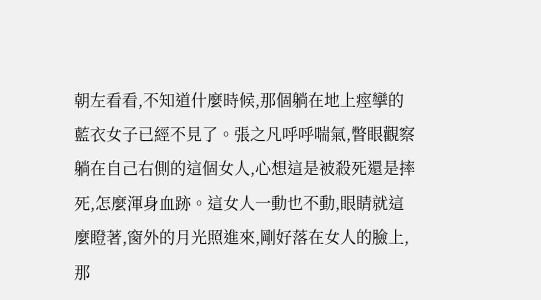朝左看看,不知道什麼時候,那個躺在地上痙攣的藍衣女子已經不見了。張之凡呼呼喘氣,瞥眼觀察躺在自己右側的這個女人,心想這是被殺死還是摔死,怎麼渾身血跡。這女人一動也不動,眼睛就這麼瞪著,窗外的月光照進來,剛好落在女人的臉上,那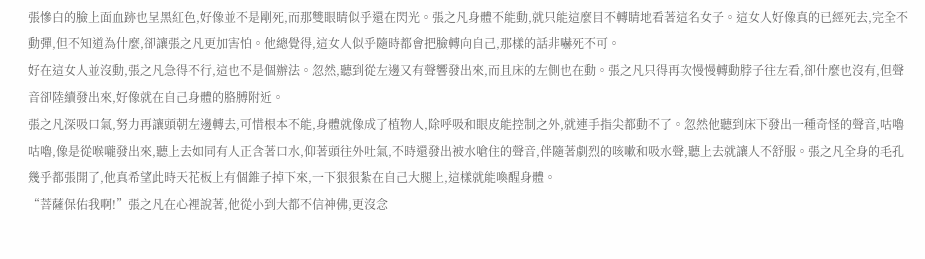張慘白的臉上面血跡也呈黑紅色,好像並不是剛死,而那雙眼睛似乎還在閃光。張之凡身體不能動,就只能這麼目不轉睛地看著這名女子。這女人好像真的已經死去,完全不動彈,但不知道為什麼,卻讓張之凡更加害怕。他總覺得,這女人似乎隨時都會把臉轉向自己,那樣的話非嚇死不可。
好在這女人並沒動,張之凡急得不行,這也不是個辦法。忽然,聽到從左邊又有聲響發出來,而且床的左側也在動。張之凡只得再次慢慢轉動脖子往左看,卻什麼也沒有,但聲音卻陸續發出來,好像就在自己身體的胳膊附近。
張之凡深吸口氣,努力再讓頭朝左邊轉去,可惜根本不能,身體就像成了植物人,除呼吸和眼皮能控制之外,就連手指尖都動不了。忽然他聽到床下發出一種奇怪的聲音,咕嚕咕嚕,像是從喉嚨發出來,聽上去如同有人正含著口水,仰著頭往外吐氣,不時還發出被水嗆住的聲音,伴隨著劇烈的咳嗽和吸水聲,聽上去就讓人不舒服。張之凡全身的毛孔幾乎都張開了,他真希望此時天花板上有個錐子掉下來,一下狠狠紮在自己大腿上,這樣就能喚醒身體。
“菩薩保佑我啊!”張之凡在心裡說著,他從小到大都不信神佛,更沒念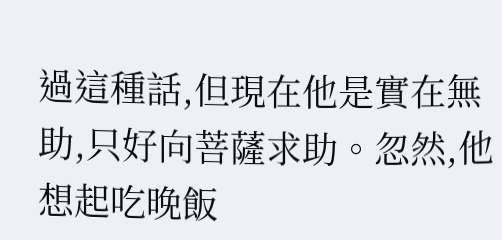過這種話,但現在他是實在無助,只好向菩薩求助。忽然,他想起吃晚飯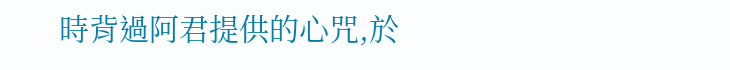時背過阿君提供的心咒,於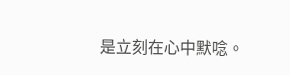是立刻在心中默唸。